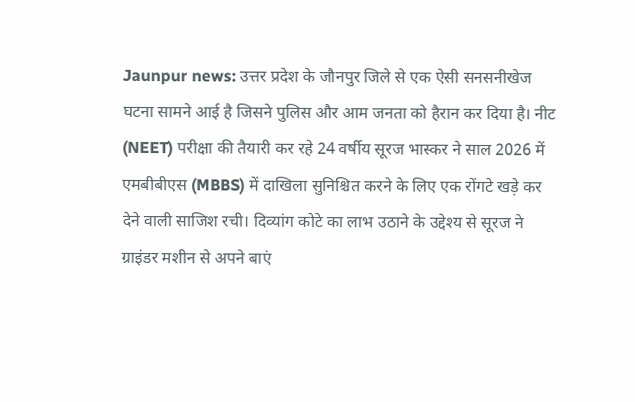Jaunpur news: उत्तर प्रदेश के जौनपुर जिले से एक ऐसी सनसनीखेज घटना सामने आई है जिसने पुलिस और आम जनता को हैरान कर दिया है। नीट (NEET) परीक्षा की तैयारी कर रहे 24 वर्षीय सूरज भास्कर ने साल 2026 में एमबीबीएस (MBBS) में दाखिला सुनिश्चित करने के लिए एक रोंगटे खड़े कर देने वाली साजिश रची। दिव्यांग कोटे का लाभ उठाने के उद्देश्य से सूरज ने ग्राइंडर मशीन से अपने बाएं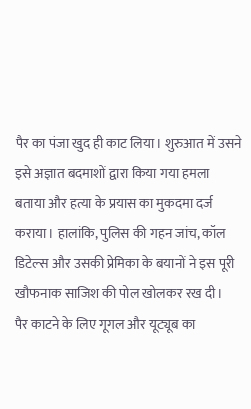पैर का पंजा खुद ही काट लिया। शुरुआत में उसने इसे अज्ञात बदमाशों द्वारा किया गया हमला बताया और हत्या के प्रयास का मुकदमा दर्ज कराया। हालांकि, पुलिस की गहन जांच, कॉल डिटेल्स और उसकी प्रेमिका के बयानों ने इस पूरी खौफनाक साजिश की पोल खोलकर रख दी।
पैर काटने के लिए गूगल और यूट्यूब का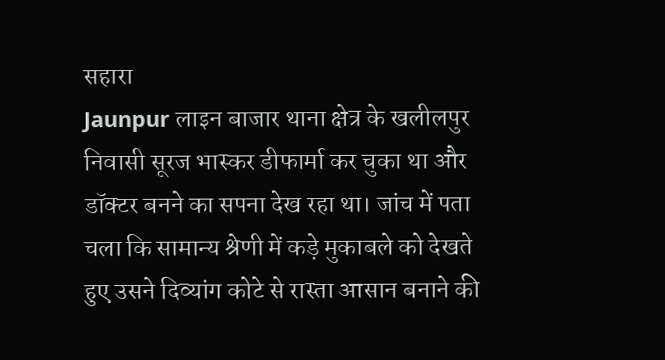सहारा
Jaunpur लाइन बाजार थाना क्षेत्र के खलीलपुर निवासी सूरज भास्कर डीफार्मा कर चुका था और डॉक्टर बनने का सपना देख रहा था। जांच में पता चला कि सामान्य श्रेणी में कड़े मुकाबले को देखते हुए उसने दिव्यांग कोटे से रास्ता आसान बनाने की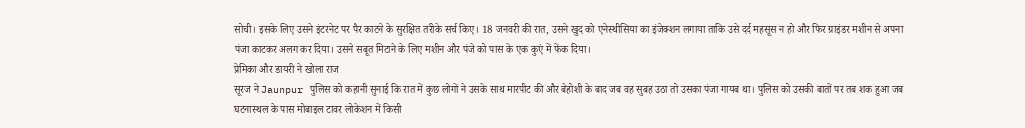सोची। इसके लिए उसने इंटरनेट पर पैर काटने के सुरक्षित तरीके सर्च किए। 18 जनवरी की रात, उसने खुद को एनेस्थीसिया का इंजेक्शन लगाया ताकि उसे दर्द महसूस न हो और फिर ग्राइंडर मशीन से अपना पंजा काटकर अलग कर दिया। उसने सबूत मिटाने के लिए मशीन और पंजे को पास के एक कुएं में फेंक दिया।
प्रेमिका और डायरी ने खोला राज
सूरज ने Jaunpur पुलिस को कहानी सुनाई कि रात में कुछ लोगों ने उसके साथ मारपीट की और बेहोशी के बाद जब वह सुबह उठा तो उसका पंजा गायब था। पुलिस को उसकी बातों पर तब शक हुआ जब घटनास्थल के पास मोबाइल टावर लोकेशन में किसी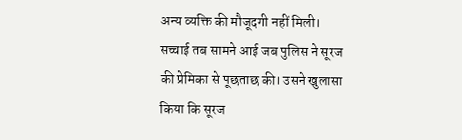अन्य व्यक्ति की मौजूदगी नहीं मिली।
सच्चाई तब सामने आई जब पुलिस ने सूरज की प्रेमिका से पूछताछ की। उसने खुलासा किया कि सूरज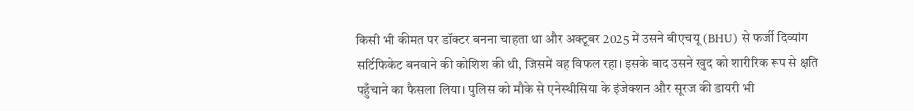किसी भी कीमत पर डॉक्टर बनना चाहता था और अक्टूबर 2025 में उसने बीएचयू (BHU) से फर्जी दिव्यांग सर्टिफिकेट बनवाने की कोशिश की थी, जिसमें वह विफल रहा। इसके बाद उसने खुद को शारीरिक रूप से क्षति पहुँचाने का फैसला लिया। पुलिस को मौके से एनेस्थीसिया के इंजेक्शन और सूरज की डायरी भी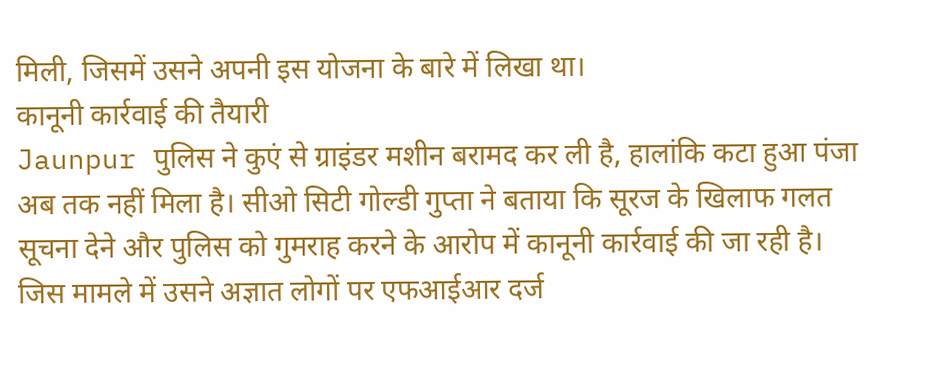मिली, जिसमें उसने अपनी इस योजना के बारे में लिखा था।
कानूनी कार्रवाई की तैयारी
Jaunpur पुलिस ने कुएं से ग्राइंडर मशीन बरामद कर ली है, हालांकि कटा हुआ पंजा अब तक नहीं मिला है। सीओ सिटी गोल्डी गुप्ता ने बताया कि सूरज के खिलाफ गलत सूचना देने और पुलिस को गुमराह करने के आरोप में कानूनी कार्रवाई की जा रही है। जिस मामले में उसने अज्ञात लोगों पर एफआईआर दर्ज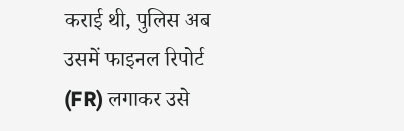कराई थी, पुलिस अब उसमें फाइनल रिपोर्ट (FR) लगाकर उसे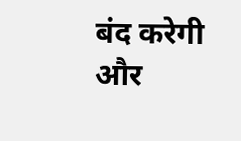बंद करेगी और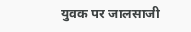युवक पर जालसाजी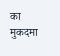का मुकदमा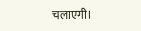चलाएगी।